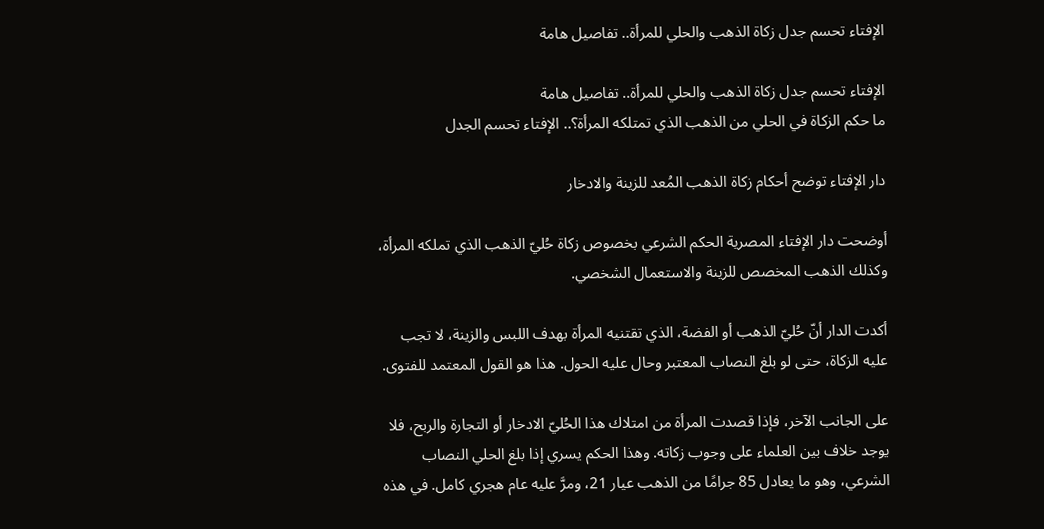الإفتاء تحسم جدل زكاة الذهب والحلي للمرأة.. تفاصيل هامة

الإفتاء تحسم جدل زكاة الذهب والحلي للمرأة.. تفاصيل هامة
ما حكم الزكاة في الحلي من الذهب الذي تمتلكه المرأة؟.. الإفتاء تحسم الجدل

دار الإفتاء توضح أحكام زكاة الذهب المُعد للزينة والادخار

أوضحت دار الإفتاء المصرية الحكم الشرعي بخصوص زكاة حُليّ الذهب الذي تملكه المرأة، وكذلك الذهب المخصص للزينة والاستعمال الشخصي.

أكدت الدار أنّ حُليّ الذهب أو الفضة، الذي تقتنيه المرأة بهدف اللبس والزينة، لا تجب عليه الزكاة، حتى لو بلغ النصاب المعتبر وحال عليه الحول. هذا هو القول المعتمد للفتوى.

على الجانب الآخر، فإذا قصدت المرأة من امتلاك هذا الحُليّ الادخار أو التجارة والربح، فلا يوجد خلاف بين العلماء على وجوب زكاته. وهذا الحكم يسري إذا بلغ الحلي النصاب الشرعي، وهو ما يعادل 85 جرامًا من الذهب عيار 21، ومرَّ عليه عام هجري كامل. في هذه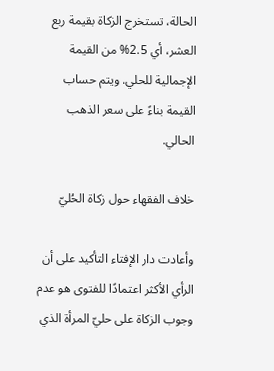الحالة، تستخرج الزكاة بقيمة ربع العشر، أي 2.5% من القيمة الإجمالية للحلي. ويتم حساب القيمة بناءً على سعر الذهب الحالي.

خلاف الفقهاء حول زكاة الحُليّ

وأعادت دار الإفتاء التأكيد على أن الرأي الأكثر اعتمادًا للفتوى هو عدم وجوب الزكاة على حليّ المرأة الذي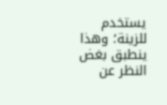يستخدم للزينة؛ وهذا ينطبق بغض النظر عن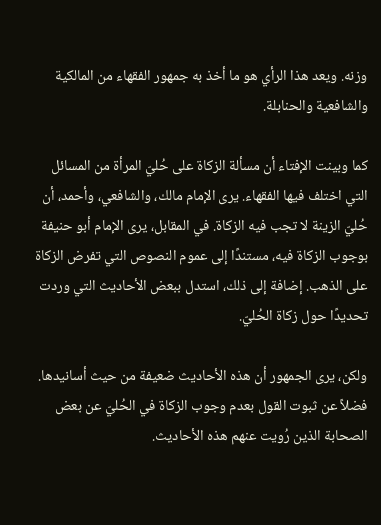وزنه. ويعد هذا الرأي هو ما أخذ به جمهور الفقهاء من المالكية والشافعية والحنابلة.

كما وبينت الإفتاء أن مسألة الزكاة على حُليّ المرأة من المسائل التي اختلف فيها الفقهاء. يرى الإمام مالك، والشافعي، وأحمد، أن حُليّ الزينة لا تجب فيه الزكاة. في المقابل، يرى الإمام أبو حنيفة بوجوب الزكاة فيه، مستندًا إلى عموم النصوص التي تفرض الزكاة على الذهب. إضافة إلى ذلك، استدل ببعض الأحاديث التي وردت تحديدًا حول زكاة الحُليّ.

ولكن، يرى الجمهور أن هذه الأحاديث ضعيفة من حيث أسانيدها. فضلاً عن ثبوت القول بعدم وجوب الزكاة في الحُليّ عن بعض الصحابة الذين رُويت عنهم هذه الأحاديث.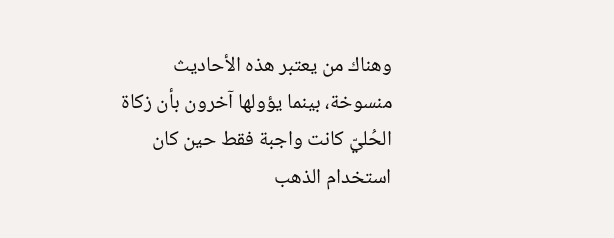وهناك من يعتبر هذه الأحاديث منسوخة، بينما يؤولها آخرون بأن زكاة الحُليّ كانت واجبة فقط حين كان استخدام الذهب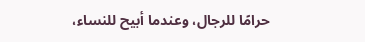حرامًا للرجال، وعندما أبيح للنساء،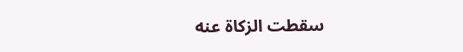سقطت الزكاة عنه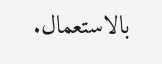بالاستعمال.